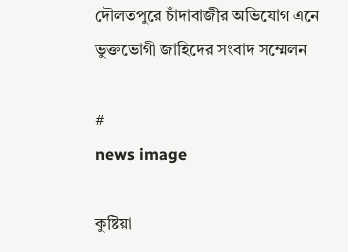দৌলতপুরে চাঁদাবাজীর অভিযোগ এনে ভুক্তভোগী জাহিদের সংবাদ সম্মেলন

#
news image

কুষ্টিয়া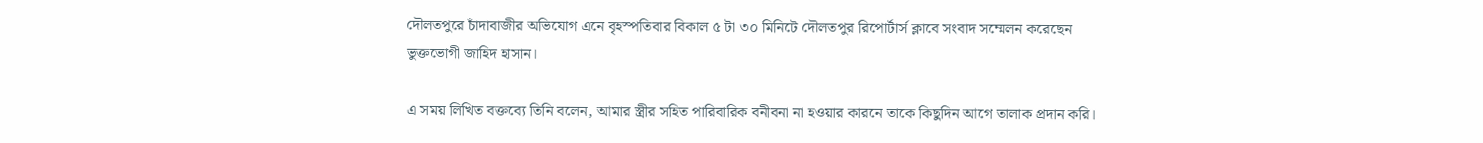দৌলতপুরে চাঁদাবাজীর অভিযোগ এনে বৃহস্পতিবার বিকাল ৫ টা ৩০ মিনিটে দৌলতপুর রিপোর্টার্স ক্লাবে সংবাদ সম্মেলন করেছেন ভুক্তভোগী জাহিদ হাসান।

এ সময় লিখিত বক্তব্যে তিনি বলেন, আমার স্ত্রীর সহিত পারিবারিক বনীবনা না হওয়ার কারনে তাকে কিছুদিন আগে তালাক প্রদান করি।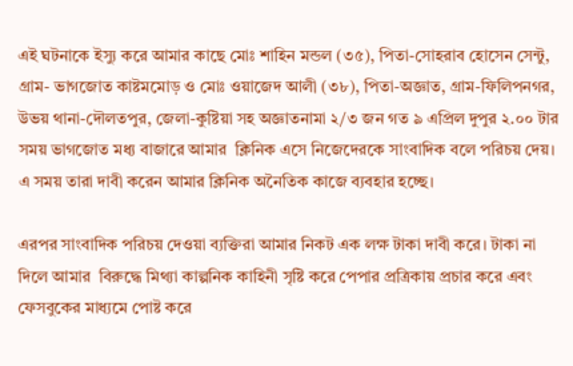এই ঘটনাকে ইস্যু করে আমার কাছে মোঃ শাহিন মন্ডল (৩৫), পিতা-সোহরাব হোসেন সেন্টু, গ্রাম- ভাগজোত কাষ্টমমোড় ও মোঃ ওয়াজেদ আলী (৩৮), পিতা-অজ্ঞাত, গ্রাম-ফিলিপনগর, উভয় থানা-দৌলতপুর, জেলা-কুষ্টিয়া সহ অজ্ঞাতনামা ২/৩ জন গত ৯ এপ্রিল দুপুর ২.০০ টার সময় ভাগজোত মধ্য বাজারে আমার  ক্লিনিক এসে নিজেদেরকে সাংবাদিক বলে পরিচয় দেয়। এ সময় তারা দাবী করেন আমার ক্লিনিক অনৈতিক কাজে ব্যবহার হচ্ছে।

এরপর সাংবাদিক পরিচয় দেওয়া ব্যক্তিরা আমার নিকট এক লক্ষ টাকা দাবী করে। টাকা না দিলে আমার  বিরুদ্ধে মিথ্যা কাল্পনিক কাহিনী সৃষ্টি করে পেপার প্রত্রিকায় প্রচার করে এবং ফেসবুকের মাধ্যমে পোষ্ট করে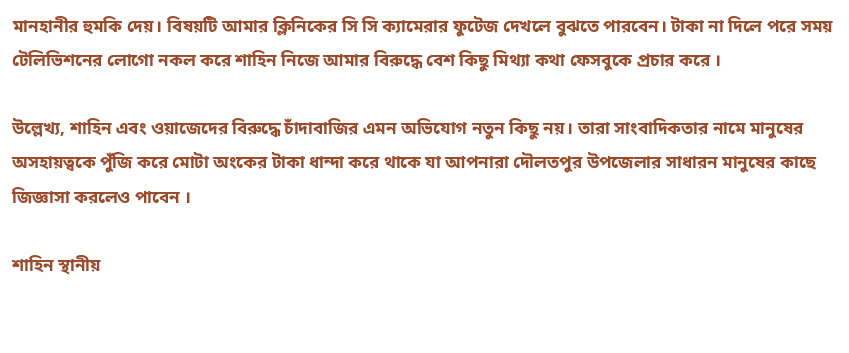মানহানীর হুমকি দেয়। বিষয়টি আমার ক্লিনিকের সি সি ক্যামেরার ফুটেজ দেখলে বুঝতে পারবেন। টাকা না দিলে পরে সময় টেলিভিশনের লোগো নকল করে শাহিন নিজে আমার বিরুদ্ধে বেশ কিছু মিথ্যা কথা ফেসবুকে প্রচার করে ।

উল্লেখ্য, শাহিন এবং ওয়াজেদের বিরুদ্ধে চাঁদাবাজির এমন অভিযোগ নতুন কিছু নয়। তারা সাংবাদিকতার নামে মানুষের অসহায়ত্বকে পুঁজি করে মোটা অংকের টাকা ধান্দা করে থাকে যা আপনারা দৌলতপুর উপজেলার সাধারন মানুষের কাছে জিজ্ঞাসা করলেও পাবেন ।

শাহিন স্থানীয়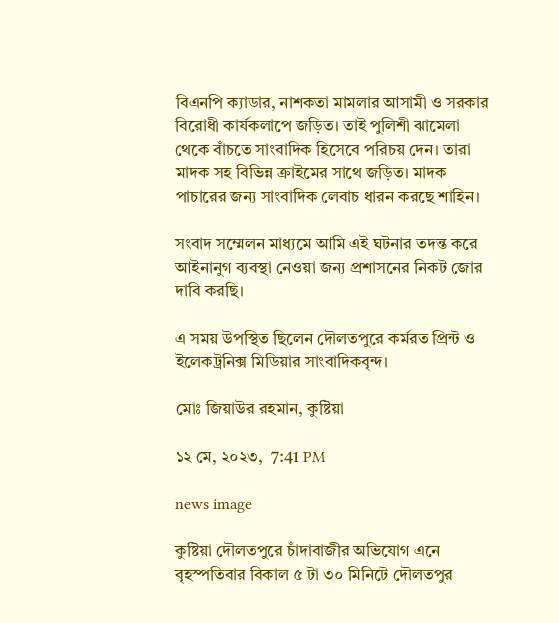বিএনপি ক্যাডার, নাশকতা মামলার আসামী ও সরকার বিরোধী কার্যকলাপে জড়িত। তাই পুলিশী ঝামেলা থেকে বাঁচতে সাংবাদিক হিসেবে পরিচয় দেন। তারা মাদক সহ বিভিন্ন ক্রাইমের সাথে জড়িত। মাদক পাচারের জন্য সাংবাদিক লেবাচ ধারন করছে শাহিন।

সংবাদ সম্মেলন মাধ্যমে আমি এই ঘটনার তদন্ত করে আইনানুগ ব্যবস্থা নেওয়া জন্য প্রশাসনের নিকট জোর দাবি করছি।

এ সময় উপস্থিত ছিলেন দৌলতপুরে কর্মরত প্রিন্ট ও   ইলেকট্রনিক্স মিডিয়ার সাংবাদিকবৃন্দ।

মোঃ জিয়াউর রহমান, কুষ্টিয়া

১২ মে, ২০২৩,  7:41 PM

news image

কুষ্টিয়া দৌলতপুরে চাঁদাবাজীর অভিযোগ এনে বৃহস্পতিবার বিকাল ৫ টা ৩০ মিনিটে দৌলতপুর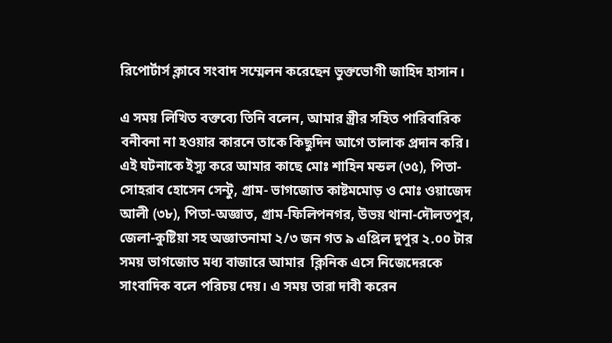রিপোর্টার্স ক্লাবে সংবাদ সম্মেলন করেছেন ভুক্তভোগী জাহিদ হাসান।

এ সময় লিখিত বক্তব্যে তিনি বলেন, আমার স্ত্রীর সহিত পারিবারিক বনীবনা না হওয়ার কারনে তাকে কিছুদিন আগে তালাক প্রদান করি। এই ঘটনাকে ইস্যু করে আমার কাছে মোঃ শাহিন মন্ডল (৩৫), পিতা-সোহরাব হোসেন সেন্টু, গ্রাম- ভাগজোত কাষ্টমমোড় ও মোঃ ওয়াজেদ আলী (৩৮), পিতা-অজ্ঞাত, গ্রাম-ফিলিপনগর, উভয় থানা-দৌলতপুর, জেলা-কুষ্টিয়া সহ অজ্ঞাতনামা ২/৩ জন গত ৯ এপ্রিল দুপুর ২.০০ টার সময় ভাগজোত মধ্য বাজারে আমার  ক্লিনিক এসে নিজেদেরকে সাংবাদিক বলে পরিচয় দেয়। এ সময় তারা দাবী করেন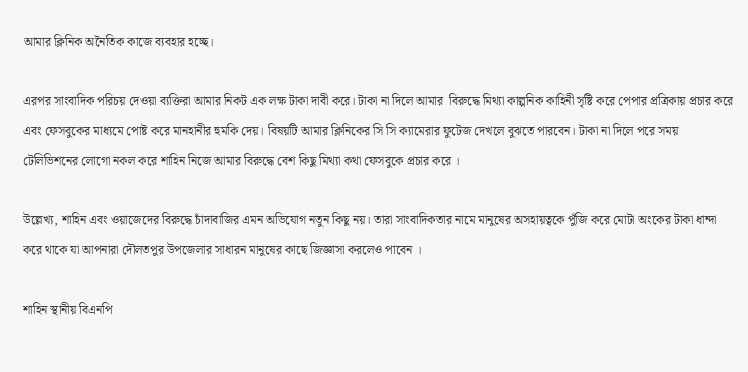আমার ক্লিনিক অনৈতিক কাজে ব্যবহার হচ্ছে।

এরপর সাংবাদিক পরিচয় দেওয়া ব্যক্তিরা আমার নিকট এক লক্ষ টাকা দাবী করে। টাকা না দিলে আমার  বিরুদ্ধে মিথ্যা কাল্পনিক কাহিনী সৃষ্টি করে পেপার প্রত্রিকায় প্রচার করে এবং ফেসবুকের মাধ্যমে পোষ্ট করে মানহানীর হুমকি দেয়। বিষয়টি আমার ক্লিনিকের সি সি ক্যামেরার ফুটেজ দেখলে বুঝতে পারবেন। টাকা না দিলে পরে সময় টেলিভিশনের লোগো নকল করে শাহিন নিজে আমার বিরুদ্ধে বেশ কিছু মিথ্যা কথা ফেসবুকে প্রচার করে ।

উল্লেখ্য, শাহিন এবং ওয়াজেদের বিরুদ্ধে চাঁদাবাজির এমন অভিযোগ নতুন কিছু নয়। তারা সাংবাদিকতার নামে মানুষের অসহায়ত্বকে পুঁজি করে মোটা অংকের টাকা ধান্দা করে থাকে যা আপনারা দৌলতপুর উপজেলার সাধারন মানুষের কাছে জিজ্ঞাসা করলেও পাবেন ।

শাহিন স্থানীয় বিএনপি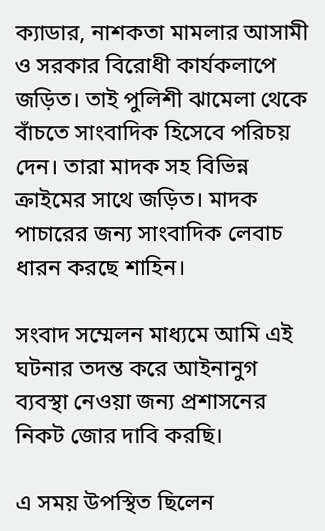ক্যাডার, নাশকতা মামলার আসামী ও সরকার বিরোধী কার্যকলাপে জড়িত। তাই পুলিশী ঝামেলা থেকে বাঁচতে সাংবাদিক হিসেবে পরিচয় দেন। তারা মাদক সহ বিভিন্ন ক্রাইমের সাথে জড়িত। মাদক পাচারের জন্য সাংবাদিক লেবাচ ধারন করছে শাহিন।

সংবাদ সম্মেলন মাধ্যমে আমি এই ঘটনার তদন্ত করে আইনানুগ ব্যবস্থা নেওয়া জন্য প্রশাসনের নিকট জোর দাবি করছি।

এ সময় উপস্থিত ছিলেন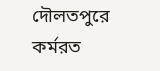দৌলতপুরে কর্মরত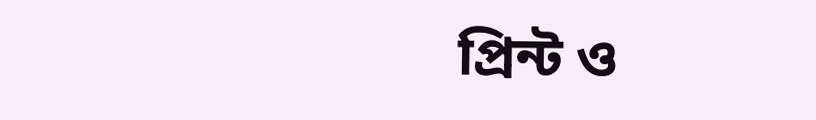প্রিন্ট ও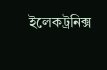ইলেকট্রনিক্স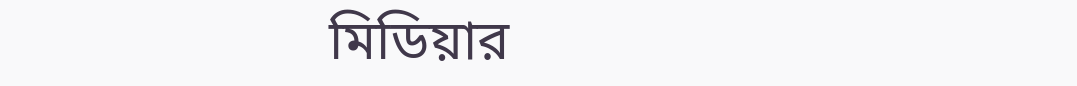মিডিয়ার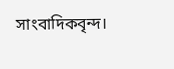সাংবাদিকবৃন্দ।